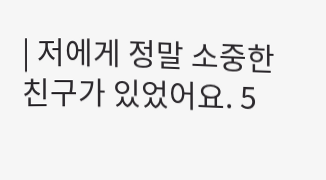| 저에게 정말 소중한 친구가 있었어요. 5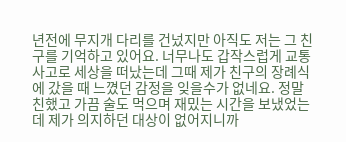년전에 무지개 다리를 건넜지만 아직도 저는 그 친구를 기억하고 있어요. 너무나도 갑작스럽게 교통사고로 세상을 떠났는데 그때 제가 친구의 장례식에 갔을 때 느꼈던 감정을 잊을수가 없네요. 정말 친했고 가끔 술도 먹으며 재밌는 시간을 보냈었는데 제가 의지하던 대상이 없어지니까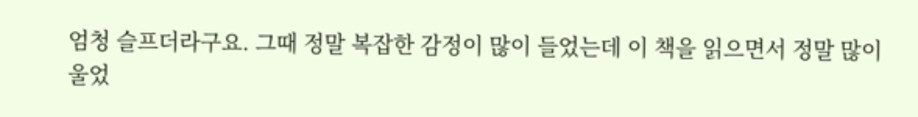엄청 슬프더라구요. 그때 정말 복잡한 감정이 많이 들었는데 이 책을 읽으면서 정말 많이 울었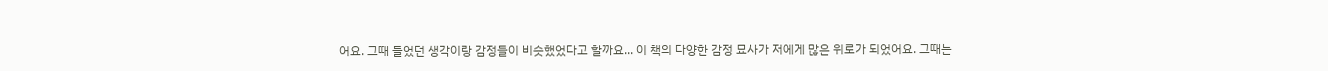어요. 그때 들었던 생각이랑 감정들이 비슷했었다고 할까요... 이 책의 다양한 감정 묘사가 저에게 많은 위로가 되었어요. 그때는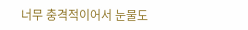너무 충격적이어서 눈물도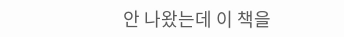안 나왔는데 이 책을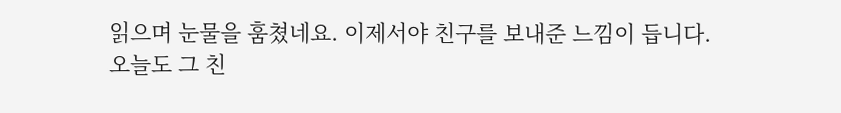읽으며 눈물을 훔쳤네요. 이제서야 친구를 보내준 느낌이 듭니다. 오늘도 그 친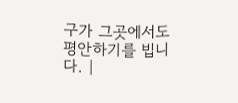구가 그곳에서도 평안하기를 빕니다. |